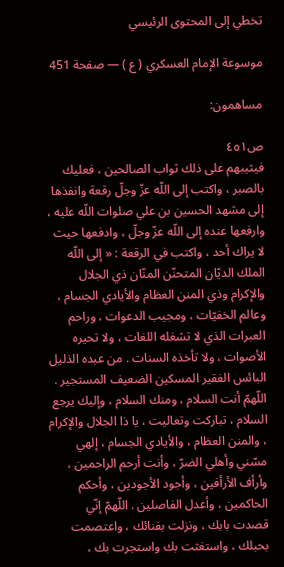تخطي إلى المحتوى الرئيسي

موسوعة الإمام العسكري ( ع ) — صفحة 451

مساهمون:

ص٤٥١
فيثيبهم على ذلك ثواب الصالحين ، فعليك بالصبر ، واكتب إلى اللّه عزّ وجلّ رقعة وانفذها إلى مشهد الحسين بن علي صلوات اللّه عليه ، وارفعها عنده إلى اللّه عزّ وجلّ ، وادفعها حيث لا يراك أحد ، واكتب في الرقعة : « إلى اللّه الملك الديّان المتحنّن المنّان ذي الجلال والإكرام وذي المنن العظام والأيادي الجسام ، وعالم الخفيّات ، ومجيب الدعوات ، وراحم العبرات الذي لا تشغله اللغات ، ولا تحيره الأصوات ، ولا تأخذه السنات . من عبده الذليل البائس الفقير المسكين الضعيف المستجير . اللّهمّ أنت السلام ، ومنك السلام ، وإليك يرجع السلام ، تباركت وتعاليت ، يا ذا الجلال والإكرام ، والمنن العظام ، والأيادي الجسام ، إلهي مسّني وأهلي الضرّ ، وأنت أرحم الراحمين ، وأرأف الأرأفين ، وأجود الأجودين ، وأحكم الحاكمين ، وأعدل الفاصلين . اللّهمّ إنّي قصدت بابك ، ونزلت بفنائك ، واعتصمت بحبلك ، واستغثت بك واستجرت بك ،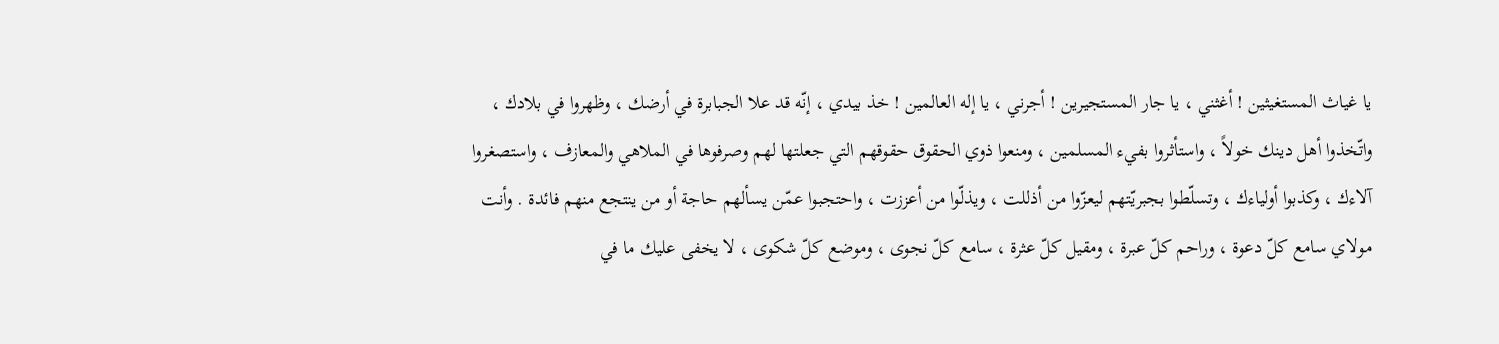يا غياث المستغيثين ! أغثني ، يا جار المستجيرين ! أجرني ، يا إله العالمين ! خذ بيدي ، إنّه قد علا الجبابرة في أرضك ، وظهروا في بلادك ، واتّخذوا أهل دينك خولاً ، واستأثروا بفيء المسلمين ، ومنعوا ذوي الحقوق حقوقهم التي جعلتها لهم وصرفوها في الملاهي والمعازف ، واستصغروا آلاءك ، وكذبوا أولياءك ، وتسلّطوا بجبريّتهم ليعزّوا من أذللت ، ويذلّوا من أعززت ، واحتجبوا عمّن يسألهم حاجة أو من ينتجع منهم فائدة . وأنت مولاي سامع كلّ دعوة ، وراحم كلّ عبرة ، ومقيل كلّ عثرة ، سامع كلّ نجوى ، وموضع كلّ شكوى ، لا يخفى عليك ما في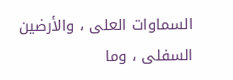السماوات العلى ، والأرضين السفلى ، وما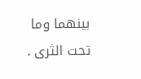بينهما وما تحت الثرى .